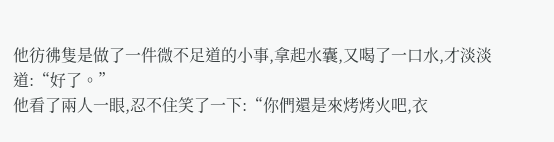他彷彿隻是做了一件微不足道的小事,拿起水囊,又喝了一口水,才淡淡道:“好了。”
他看了兩人一眼,忍不住笑了一下:“你們還是來烤烤火吧,衣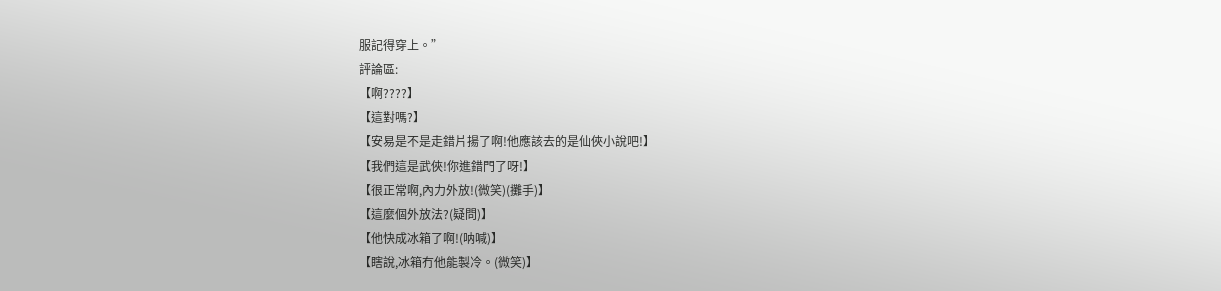服記得穿上。”
評論區:
【啊????】
【這對嗎?】
【安易是不是走錯片揚了啊!他應該去的是仙俠小說吧!】
【我們這是武俠!你進錯門了呀!】
【很正常啊,內力外放!(微笑)(攤手)】
【這麼個外放法?(疑問)】
【他快成冰箱了啊!(呐喊)】
【瞎說,冰箱冇他能製冷。(微笑)】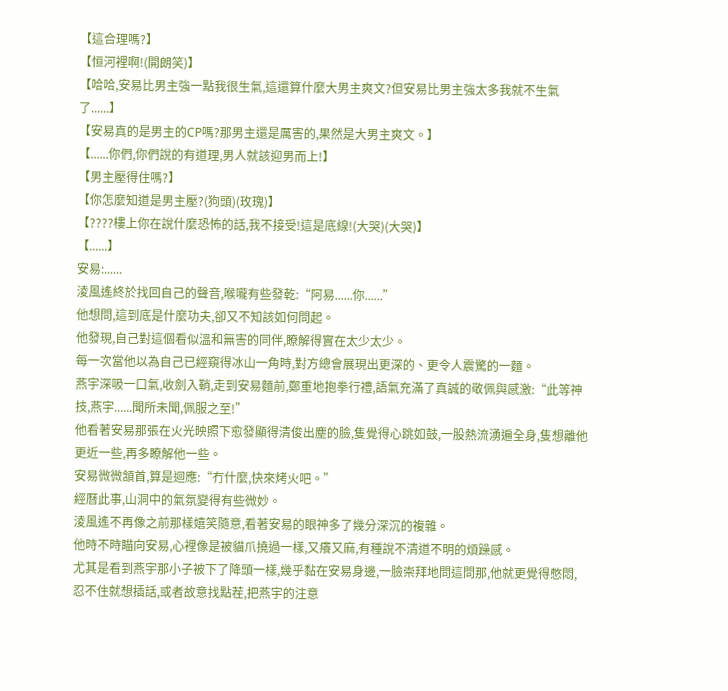【這合理嗎?】
【恒河裡啊!(開朗笑)】
【哈哈,安易比男主強一點我很生氣,這還算什麼大男主爽文?但安易比男主強太多我就不生氣了......】
【安易真的是男主的CP嗎?那男主還是厲害的,果然是大男主爽文。】
【......你們,你們說的有道理,男人就該迎男而上!】
【男主壓得住嗎?】
【你怎麼知道是男主壓?(狗頭)(玫瑰)】
【????樓上你在說什麼恐怖的話,我不接受!這是底線!(大哭)(大哭)】
【......】
安易:......
淩風遙終於找回自己的聲音,喉嚨有些發乾:“阿易......你......”
他想問,這到底是什麼功夫,卻又不知該如何問起。
他發現,自己對這個看似溫和無害的同伴,瞭解得實在太少太少。
每一次當他以為自己已經窺得冰山一角時,對方總會展現出更深的、更令人震驚的一麵。
燕宇深吸一口氣,收劍入鞘,走到安易麵前,鄭重地抱拳行禮,語氣充滿了真誠的敬佩與感激:“此等神技,燕宇......聞所未聞,佩服之至!”
他看著安易那張在火光映照下愈發顯得清俊出塵的臉,隻覺得心跳如鼓,一股熱流湧遍全身,隻想離他更近一些,再多瞭解他一些。
安易微微頷首,算是迴應:“冇什麼,快來烤火吧。”
經曆此事,山洞中的氣氛變得有些微妙。
淩風遙不再像之前那樣嬉笑隨意,看著安易的眼神多了幾分深沉的複雜。
他時不時瞄向安易,心裡像是被貓爪撓過一樣,又癢又麻,有種說不清道不明的煩躁感。
尤其是看到燕宇那小子被下了降頭一樣,幾乎黏在安易身邊,一臉崇拜地問這問那,他就更覺得憋悶,忍不住就想插話,或者故意找點茬,把燕宇的注意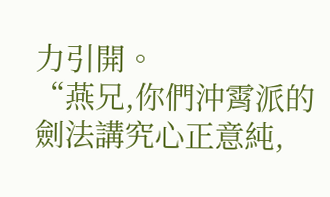力引開。
“燕兄,你們沖霄派的劍法講究心正意純,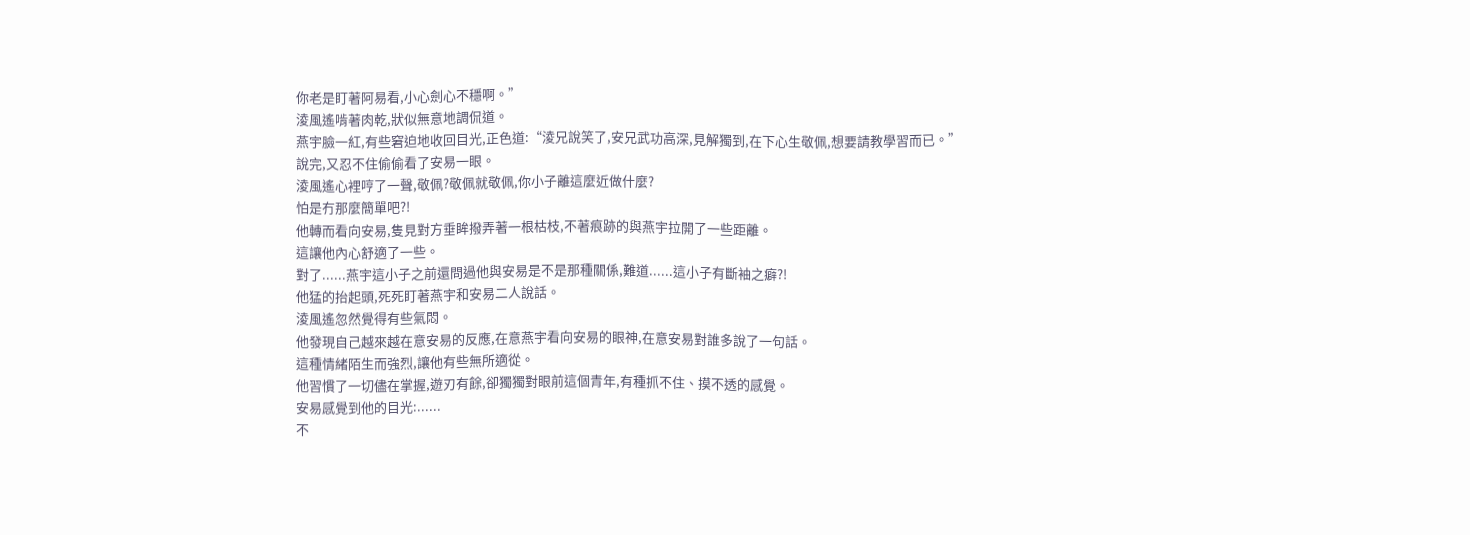你老是盯著阿易看,小心劍心不穩啊。”
淩風遙啃著肉乾,狀似無意地調侃道。
燕宇臉一紅,有些窘迫地收回目光,正色道:“淩兄說笑了,安兄武功高深,見解獨到,在下心生敬佩,想要請教學習而已。”
說完,又忍不住偷偷看了安易一眼。
淩風遙心裡哼了一聲,敬佩?敬佩就敬佩,你小子離這麼近做什麼?
怕是冇那麼簡單吧?!
他轉而看向安易,隻見對方垂眸撥弄著一根枯枝,不著痕跡的與燕宇拉開了一些距離。
這讓他內心舒適了一些。
對了......燕宇這小子之前還問過他與安易是不是那種關係,難道......這小子有斷袖之癖?!
他猛的抬起頭,死死盯著燕宇和安易二人說話。
淩風遙忽然覺得有些氣悶。
他發現自己越來越在意安易的反應,在意燕宇看向安易的眼神,在意安易對誰多說了一句話。
這種情緒陌生而強烈,讓他有些無所適從。
他習慣了一切儘在掌握,遊刃有餘,卻獨獨對眼前這個青年,有種抓不住、摸不透的感覺。
安易感覺到他的目光:......
不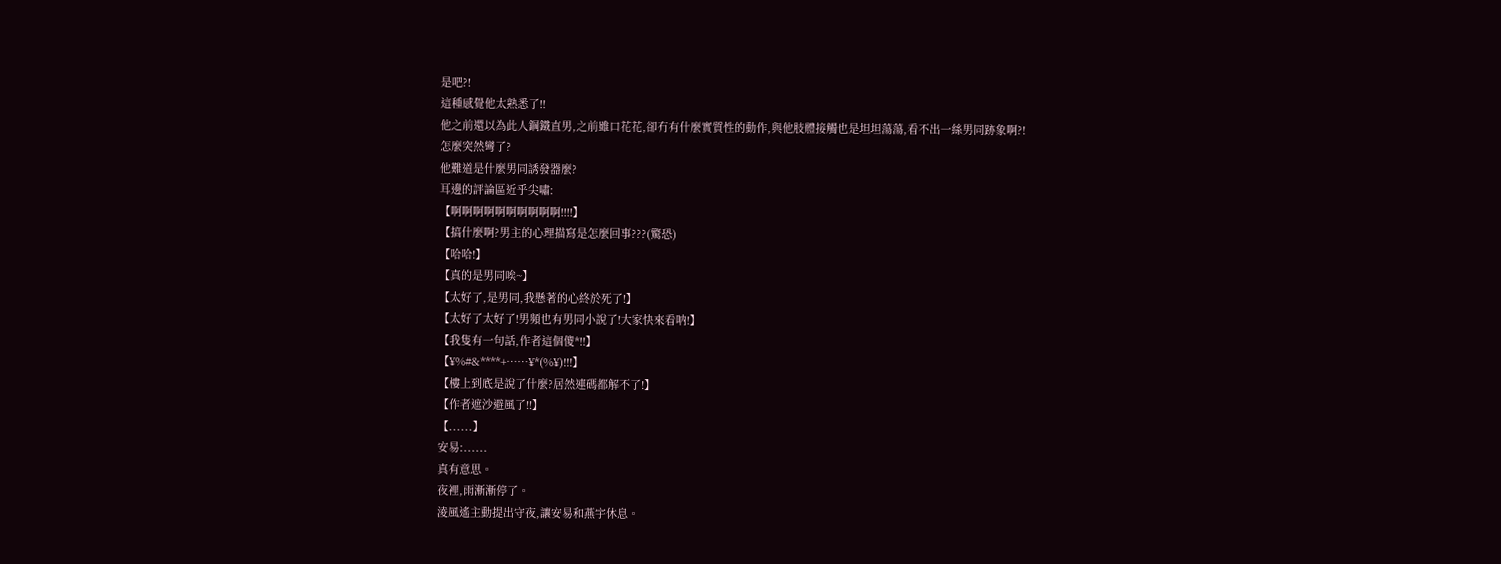是吧?!
這種感覺他太熟悉了!!
他之前還以為此人鋼鐵直男,之前雖口花花,卻冇有什麼實質性的動作,與他肢體接觸也是坦坦蕩蕩,看不出一絲男同跡象啊?!
怎麼突然彎了?
他難道是什麼男同誘發器麼?
耳邊的評論區近乎尖嘯:
【啊啊啊啊啊啊啊啊啊啊!!!!】
【搞什麼啊?男主的心理描寫是怎麼回事???(驚恐)
【哈哈!】
【真的是男同唉~】
【太好了,是男同,我懸著的心終於死了!】
【太好了太好了!男頻也有男同小說了!大家快來看呐!】
【我隻有一句話,作者這個傻*!!】
【¥%#&****+……¥*(%¥)!!!】
【樓上到底是說了什麼?居然連碼都解不了!】
【作者遮沙避風了!!】
【......】
安易:......
真有意思。
夜裡,雨漸漸停了。
淩風遙主動提出守夜,讓安易和燕宇休息。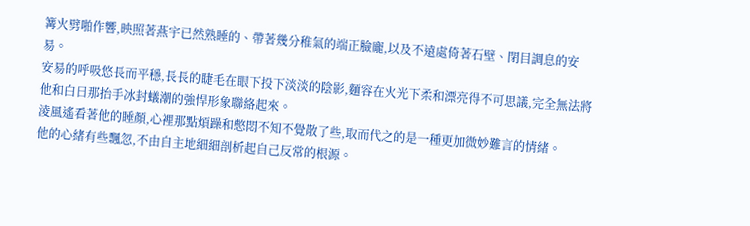篝火劈啪作響,映照著燕宇已然熟睡的、帶著幾分稚氣的端正臉龐,以及不遠處倚著石壁、閉目調息的安易。
安易的呼吸悠長而平穩,長長的睫毛在眼下投下淡淡的陰影,麵容在火光下柔和漂亮得不可思議,完全無法將他和白日那抬手冰封蟻潮的強悍形象聯絡起來。
淩風遙看著他的睡顏,心裡那點煩躁和憋悶不知不覺散了些,取而代之的是一種更加微妙難言的情緒。
他的心緒有些飄忽,不由自主地細細剖析起自己反常的根源。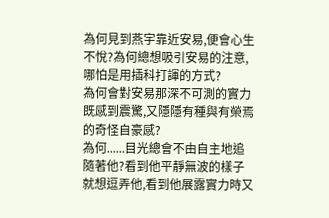為何見到燕宇靠近安易,便會心生不悅?為何總想吸引安易的注意,哪怕是用插科打諢的方式?
為何會對安易那深不可測的實力既感到震驚,又隱隱有種與有榮焉的奇怪自豪感?
為何......目光總會不由自主地追隨著他?看到他平靜無波的樣子就想逗弄他,看到他展露實力時又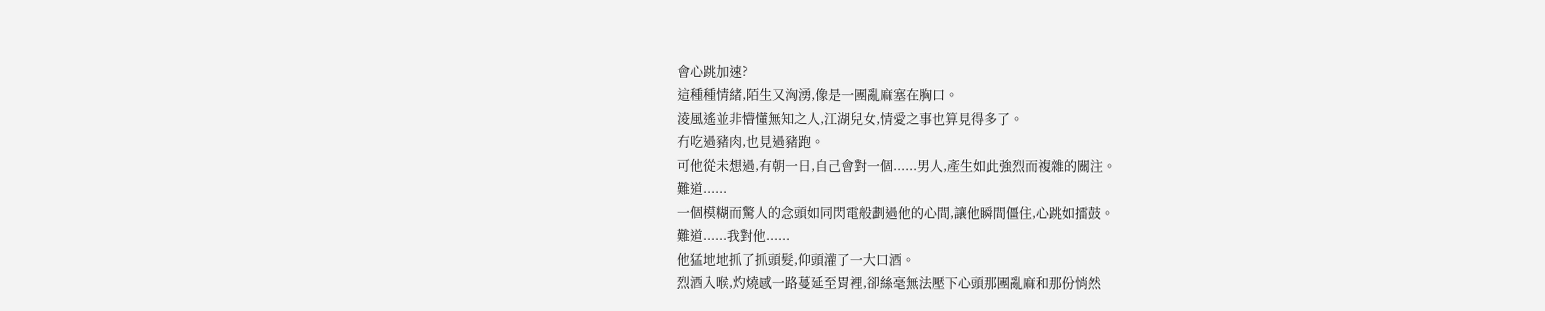會心跳加速?
這種種情緒,陌生又洶湧,像是一團亂麻塞在胸口。
淩風遙並非懵懂無知之人,江湖兒女,情愛之事也算見得多了。
冇吃過豬肉,也見過豬跑。
可他從未想過,有朝一日,自己會對一個......男人,產生如此強烈而複雜的關注。
難道......
一個模糊而驚人的念頭如同閃電般劃過他的心間,讓他瞬間僵住,心跳如擂鼓。
難道......我對他......
他猛地地抓了抓頭髮,仰頭灌了一大口酒。
烈酒入喉,灼燒感一路蔓延至胃裡,卻絲毫無法壓下心頭那團亂麻和那份悄然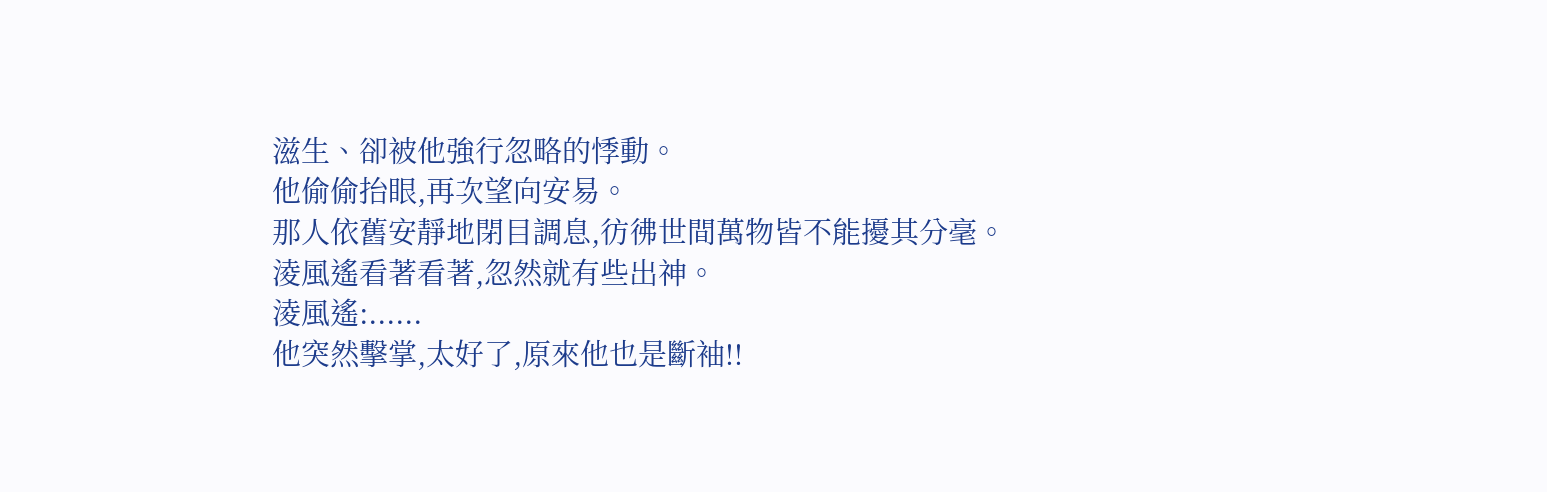滋生、卻被他強行忽略的悸動。
他偷偷抬眼,再次望向安易。
那人依舊安靜地閉目調息,彷彿世間萬物皆不能擾其分毫。
淩風遙看著看著,忽然就有些出神。
淩風遙:......
他突然擊掌,太好了,原來他也是斷袖!!